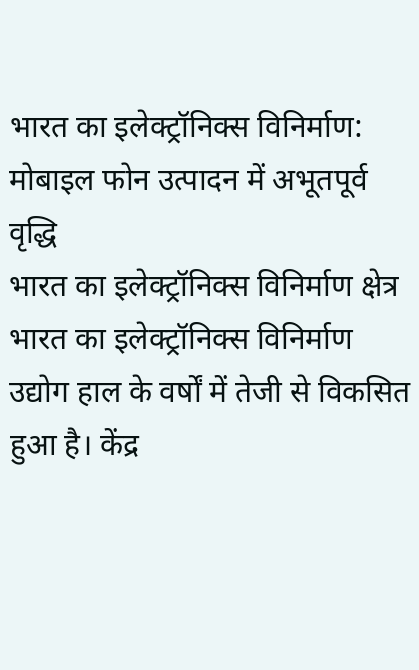भारत का इलेक्ट्रॉनिक्स विनिर्माण: मोबाइल फोन उत्पादन में अभूतपूर्व वृद्धि
भारत का इलेक्ट्रॉनिक्स विनिर्माण क्षेत्र
भारत का इलेक्ट्रॉनिक्स विनिर्माण उद्योग हाल के वर्षों में तेजी से विकसित हुआ है। केंद्र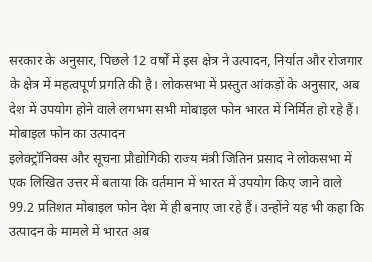सरकार के अनुसार, पिछले 12 वर्षों में इस क्षेत्र ने उत्पादन, निर्यात और रोजगार के क्षेत्र में महत्वपूर्ण प्रगति की है। लोकसभा में प्रस्तुत आंकड़ों के अनुसार, अब देश में उपयोग होने वाले लगभग सभी मोबाइल फोन भारत में निर्मित हो रहे हैं।
मोबाइल फोन का उत्पादन
इलेक्ट्रॉनिक्स और सूचना प्रौद्योगिकी राज्य मंत्री जितिन प्रसाद ने लोकसभा में एक लिखित उत्तर में बताया कि वर्तमान में भारत में उपयोग किए जाने वाले 99.2 प्रतिशत मोबाइल फोन देश में ही बनाए जा रहे हैं। उन्होंने यह भी कहा कि उत्पादन के मामले में भारत अब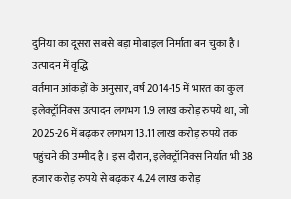दुनिया का दूसरा सबसे बड़ा मोबाइल निर्माता बन चुका है।
उत्पादन में वृद्धि
वर्तमान आंकड़ों के अनुसार, वर्ष 2014-15 में भारत का कुल इलेक्ट्रॉनिक्स उत्पादन लगभग 1.9 लाख करोड़ रुपये था, जो 2025-26 में बढ़कर लगभग 13.11 लाख करोड़ रुपये तक पहुंचने की उम्मीद है। इस दौरान, इलेक्ट्रॉनिक्स निर्यात भी 38 हजार करोड़ रुपये से बढ़कर 4.24 लाख करोड़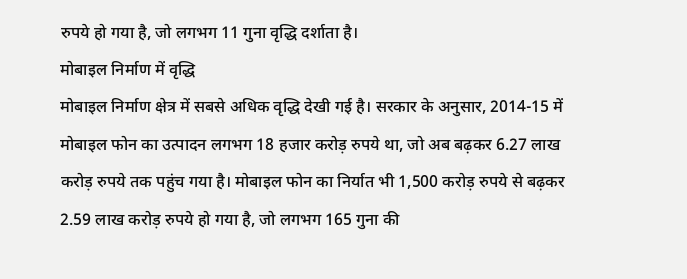रुपये हो गया है, जो लगभग 11 गुना वृद्धि दर्शाता है।
मोबाइल निर्माण में वृद्धि
मोबाइल निर्माण क्षेत्र में सबसे अधिक वृद्धि देखी गई है। सरकार के अनुसार, 2014-15 में मोबाइल फोन का उत्पादन लगभग 18 हजार करोड़ रुपये था, जो अब बढ़कर 6.27 लाख करोड़ रुपये तक पहुंच गया है। मोबाइल फोन का निर्यात भी 1,500 करोड़ रुपये से बढ़कर 2.59 लाख करोड़ रुपये हो गया है, जो लगभग 165 गुना की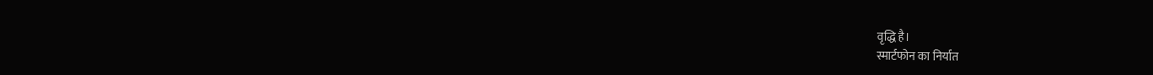वृद्धि है।
स्मार्टफोन का निर्यात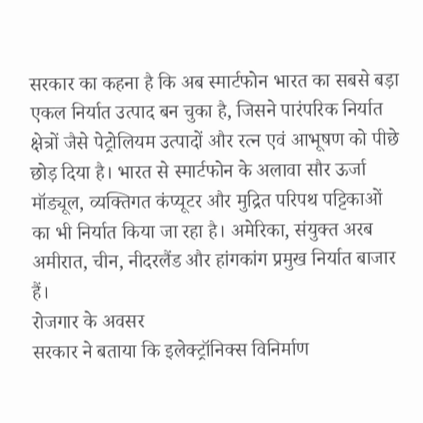सरकार का कहना है कि अब स्मार्टफोन भारत का सबसे बड़ा एकल निर्यात उत्पाद बन चुका है, जिसने पारंपरिक निर्यात क्षेत्रों जैसे पेट्रोलियम उत्पादों और रत्न एवं आभूषण को पीछे छोड़ दिया है। भारत से स्मार्टफोन के अलावा सौर ऊर्जा मॉड्यूल, व्यक्तिगत कंप्यूटर और मुद्रित परिपथ पट्टिकाओं का भी निर्यात किया जा रहा है। अमेरिका, संयुक्त अरब अमीरात, चीन, नीदरलैंड और हांगकांग प्रमुख निर्यात बाजार हैं।
रोजगार के अवसर
सरकार ने बताया कि इलेक्ट्रॉनिक्स विनिर्माण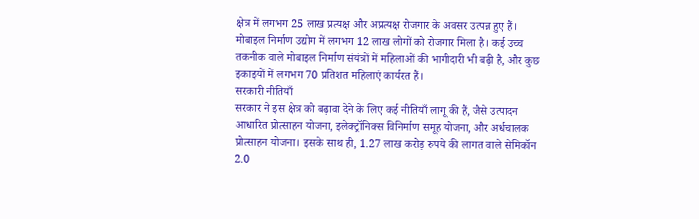क्षेत्र में लगभग 25 लाख प्रत्यक्ष और अप्रत्यक्ष रोजगार के अवसर उत्पन्न हुए हैं। मोबाइल निर्माण उद्योग में लगभग 12 लाख लोगों को रोजगार मिला है। कई उच्च तकनीक वाले मोबाइल निर्माण संयंत्रों में महिलाओं की भागीदारी भी बढ़ी है, और कुछ इकाइयों में लगभग 70 प्रतिशत महिलाएं कार्यरत हैं।
सरकारी नीतियाँ
सरकार ने इस क्षेत्र को बढ़ावा देने के लिए कई नीतियाँ लागू की हैं, जैसे उत्पादन आधारित प्रोत्साहन योजना, इलेक्ट्रॉनिक्स विनिर्माण समूह योजना, और अर्धचालक प्रोत्साहन योजना। इसके साथ ही, 1.27 लाख करोड़ रुपये की लागत वाले सेमिकॉन 2.0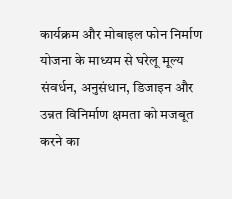कार्यक्रम और मोबाइल फोन निर्माण योजना के माध्यम से घरेलू मूल्य संवर्धन, अनुसंधान, डिजाइन और उन्नत विनिर्माण क्षमता को मजबूत करने का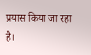प्रयास किया जा रहा है।